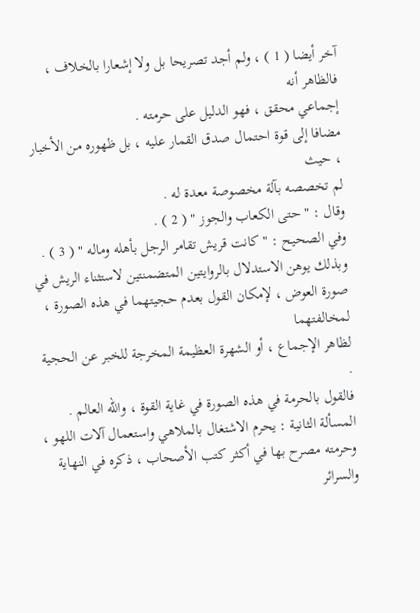آخر أيضا ( 1 ) ، ولم أجد تصريحا بل ولا إشعارا بالخلاف ، فالظاهر أنه
إجماعي محقق ، فهو الدليل على حرمته .
مضافا إلى قوة احتمال صدق القمار عليه ، بل ظهوره من الأخبار ، حيث
لم تخصصه بآلة مخصوصة معدة له .
وقال : " حتى الكعاب والجوز " ( 2 ) .
وفي الصحيح : " كانت قريش تقامر الرجل بأهله وماله " ( 3 ) .
وبذلك يوهن الاستدلال بالروايتين المتضمنتين لاستثناء الريش في
صورة العوض ، لإمكان القول بعدم حجيتهما في هذه الصورة ، لمخالفتهما
لظاهر الإجماع ، أو الشهرة العظيمة المخرجة للخبر عن الحجية .
فالقول بالحرمة في هذه الصورة في غاية القوة ، والله العالم .
المسألة الثانية : يحرم الاشتغال بالملاهي واستعمال آلات اللهو ،
وحرمته مصرح بها في أكثر كتب الأصحاب ، ذكره في النهاية والسرائر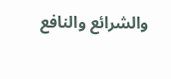والشرائع والنافع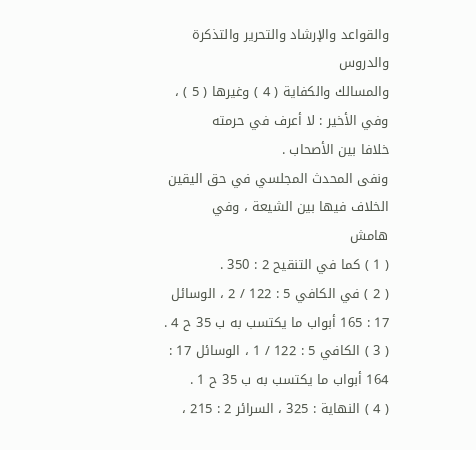والقواعد والإرشاد والتحرير والتذكرة والدروس
والمسالك والكفاية ( 4 ) وغيرها ( 5 ) ، وفي الأخير : لا أعرف في حرمته
خلافا بين الأصحاب .
ونفى المحدث المجلسي في حق اليقين الخلاف فيها بين الشيعة ، وفي
هامش
( 1 ) كما في التنقيح 2 : 350 .
( 2 ) في الكافي 5 : 122 / 2 ، الوسائل 17 : 165 أبواب ما يكتسب به ب 35 ح 4 .
( 3 ) الكافي 5 : 122 / 1 ، الوسائل 17 : 164 أبواب ما يكتسب به ب 35 ح 1 .
( 4 ) النهاية : 325 ، السرائر 2 : 215 ،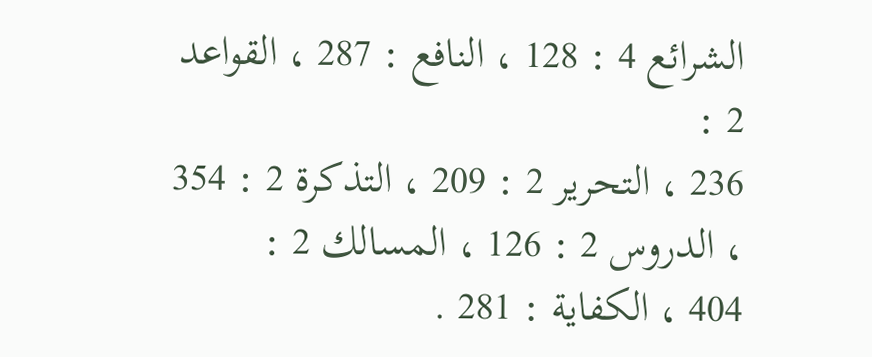الشرائع 4 : 128 ، النافع : 287 ، القواعد 2 :
236 ، التحرير 2 : 209 ، التذكرة 2 : 354 ، الدروس 2 : 126 ، المسالك 2 :
404 ، الكفاية : 281 .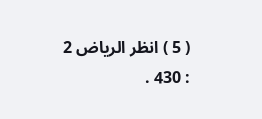( 5 ) انظر الرياض 2 : 430 .